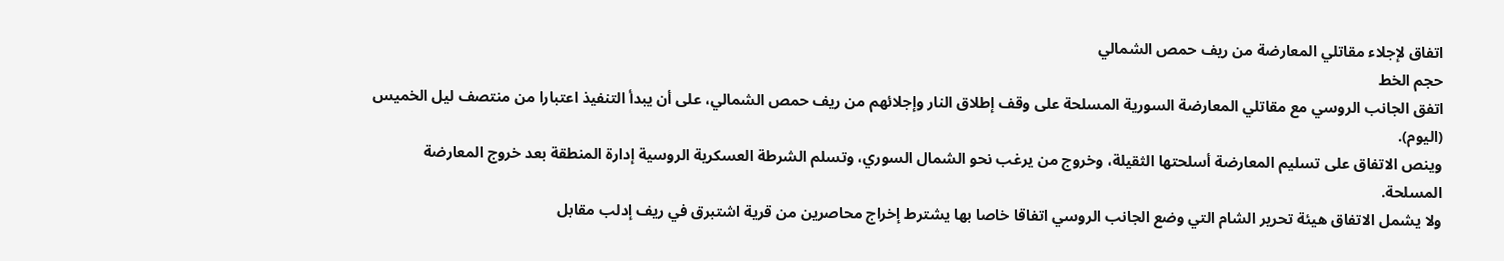اتفاق لإجلاء مقاتلي المعارضة من ريف حمص الشمالي
حجم الخط
اتفق الجانب الروسي مع مقاتلي المعارضة السورية المسلحة على وقف إطلاق النار وإجلائهم من ريف حمص الشمالي، على أن يبدأ التنفيذ اعتبارا من منتصف ليل الخميس (اليوم).
وينص الاتفاق على تسليم المعارضة أسلحتها الثقيلة، وخروج من يرغب نحو الشمال السوري، وتسلم الشرطة العسكرية الروسية إدارة المنطقة بعد خروج المعارضة المسلحة.
ولا يشمل الاتفاق هيئة تحرير الشام التي وضع الجانب الروسي اتفاقا خاصا بها يشترط إخراج محاصرين من قرية اشتبرق في ريف إدلب مقابل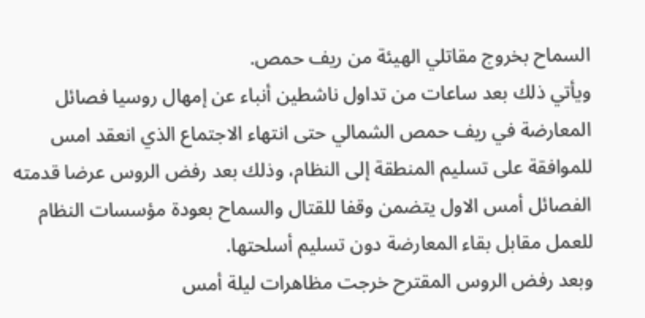السماح بخروج مقاتلي الهيئة من ريف حمص.
ويأتي ذلك بعد ساعات من تداول ناشطين أنباء عن إمهال روسيا فصائل المعارضة في ريف حمص الشمالي حتى انتهاء الاجتماع الذي انعقد امس للموافقة على تسليم المنطقة إلى النظام، وذلك بعد رفض الروس عرضا قدمته الفصائل أمس الاول يتضمن وقفا للقتال والسماح بعودة مؤسسات النظام للعمل مقابل بقاء المعارضة دون تسليم أسلحتها.
وبعد رفض الروس المقترح خرجت مظاهرات ليلة أمس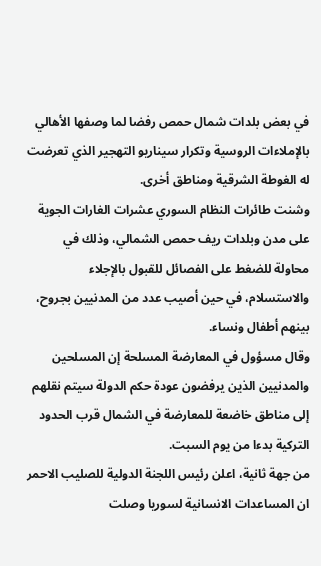في بعض بلدات شمال حمص رفضا لما وصفها الأهالي بالإملاءات الروسية وتكرار سيناريو التهجير الذي تعرضت له الغوطة الشرقية ومناطق أخرى.
وشنت طائرات النظام السوري عشرات الغارات الجوية على مدن وبلدات ريف حمص الشمالي، وذلك في محاولة للضغط على الفصائل للقبول بالإجلاء والاستسلام، في حين أصيب عدد من المدنيين بجروح، بينهم أطفال ونساء.
وقال مسؤول في المعارضة المسلحة إن المسلحين والمدنيين الذين يرفضون عودة حكم الدولة سيتم نقلهم إلى مناطق خاضعة للمعارضة في الشمال قرب الحدود التركية بدءا من يوم السبت.
من جهة ثانية، اعلن رئيس اللجنة الدولية للصليب الاحمر ان المساعدات الانسانية لسوريا وصلت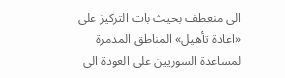الى منعطف بحيث بات التركيز على «اعادة تأهيل» المناطق المدمرة لمساعدة السوريين على العودة الى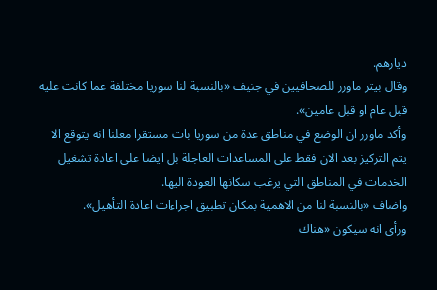ديارهم.
وقال بيتر ماورر للصحافيين في جنيف «بالنسبة لنا سوريا مختلفة عما كانت عليه قبل عام او قبل عامين».
وأكد ماورر ان الوضع في مناطق عدة من سوريا بات مستقرا معلنا انه يتوقع الا يتم التركيز بعد الان فقط على المساعدات العاجلة بل ايضا على اعادة تشغيل الخدمات في المناطق التي يرغب سكانها العودة اليها.
واضاف «بالنسبة لنا من الاهمية بمكان تطبيق اجراءات اعادة التأهيل».
ورأى انه سيكون «هناك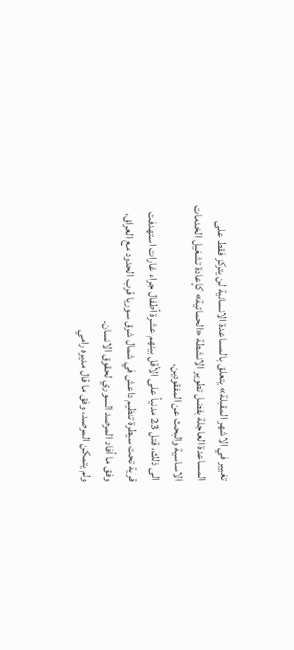تغيير في الاشهر المقبلة» يتعلق بالمساعدة الانسانية لن يتركز فقط على المساعدة العاجلة بفضل تطوير الانشطة «الحمائية» كإعادة تشغيل الخدمات الاساسية والبحث عن المفقودين.
الى ذلك، قتل 23 مدنياً على الأقل بينهم عشرة أطفال جراء غارات استهدفت قرية تحت سيطرة تنظيم داعش في شمال شرق سوريا قرب الحدود مع العراق، وفق ما أفاد المرصد السوري لحقوق الانسان.
ولم يتمكن المرصد، وفق ما قال مديره رامي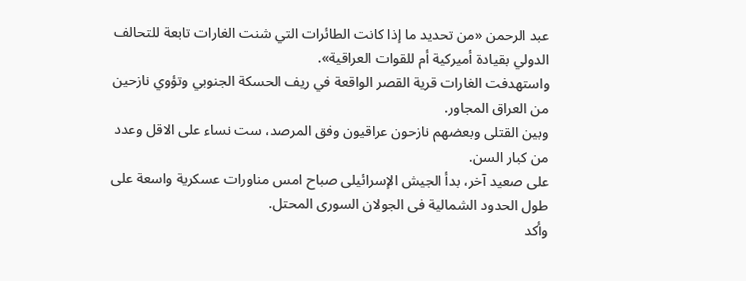عبد الرحمن «من تحديد ما إذا كانت الطائرات التي شنت الغارات تابعة للتحالف الدولي بقيادة أميركية أم للقوات العراقية».
واستهدفت الغارات قرية القصر الواقعة في ريف الحسكة الجنوبي وتؤوي نازحين من العراق المجاور.
وبين القتلى وبعضهم نازحون عراقيون وفق المرصد، ست نساء على الاقل وعدد من كبار السن.
على صعيد آخر، بدأ الجيش الإسرائيلى صباح امس مناورات عسكرية واسعة على طول الحدود الشمالية فى الجولان السورى المحتل.
وأكد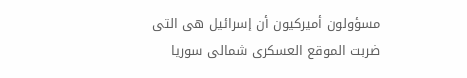مسؤولون أميركيون أن إسرائيل هى التى ضربت الموقع العسكرى شمالى سوريا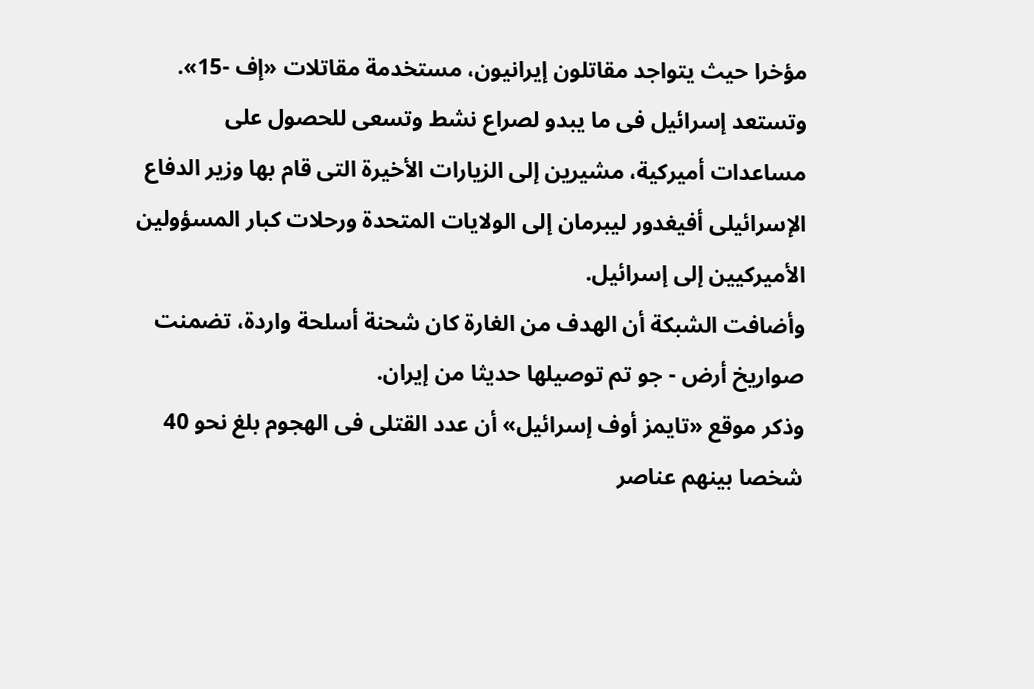مؤخرا حيث يتواجد مقاتلون إيرانيون، مستخدمة مقاتلات «إف -15».
وتستعد إسرائيل فى ما يبدو لصراع نشط وتسعى للحصول على مساعدات أميركية، مشيرين إلى الزيارات الأخيرة التى قام بها وزير الدفاع الإسرائيلى أفيغدور ليبرمان إلى الولايات المتحدة ورحلات كبار المسؤولين الأميركيين إلى إسرائيل.
وأضافت الشبكة أن الهدف من الغارة كان شحنة أسلحة واردة، تضمنت صواريخ أرض - جو تم توصيلها حديثا من إيران.
وذكر موقع «تايمز أوف إسرائيل» أن عدد القتلى فى الهجوم بلغ نحو 40 شخصا بينهم عناصر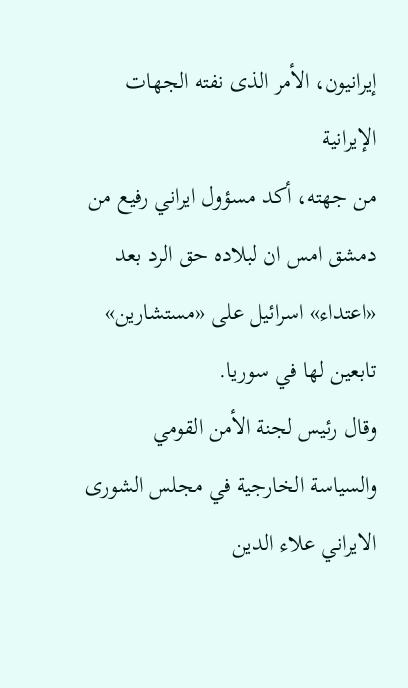إيرانيون، الأمر الذى نفته الجهات الإيرانية
من جهته، أكد مسؤول ايراني رفيع من دمشق امس ان لبلاده حق الرد بعد «اعتداء» اسرائيل على «مستشارين» تابعين لها في سوريا.
وقال رئيس لجنة الأمن القومي والسياسة الخارجية في مجلس الشورى الايراني علاء الدين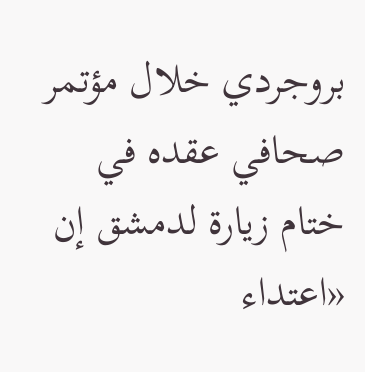بروجردي خلال مؤتمر صحافي عقده في ختام زيارة لدمشق إن «اعتداء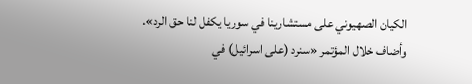الكيان الصهيوني على مستشارينا في سوريا يكفل لنا حق الرد».
وأضاف خلال المؤتمر «سنرد (على اسرائيل) في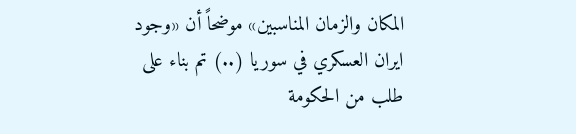المكان والزمان المناسبين» موضحاً أن «وجود ايران العسكري في سوريا (..) تم بناء على طلب من الحكومة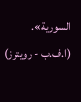السورية».
(ا.ف.ب - رويترز)